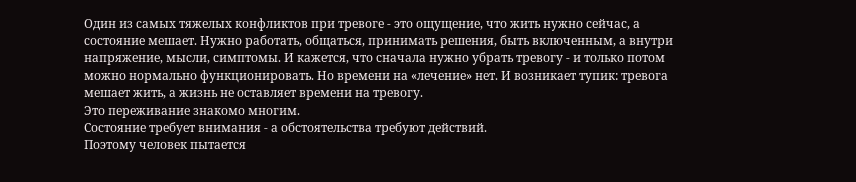Один из самых тяжелых конфликтов при тревоге - это ощущение, что жить нужно сейчас, а состояние мешает. Нужно работать, общаться, принимать решения, быть включенным, а внутри напряжение, мысли, симптомы. И кажется, что сначала нужно убрать тревогу - и только потом можно нормально функционировать. Но времени на «лечение» нет. И возникает тупик: тревога мешает жить, а жизнь не оставляет времени на тревогу.
Это переживание знакомо многим.
Состояние требует внимания - а обстоятельства требуют действий.
Поэтому человек пытается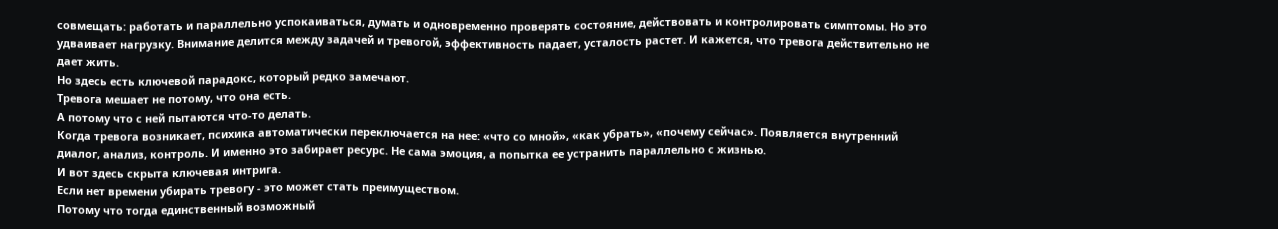совмещать: работать и параллельно успокаиваться, думать и одновременно проверять состояние, действовать и контролировать симптомы. Но это удваивает нагрузку. Внимание делится между задачей и тревогой, эффективность падает, усталость растет. И кажется, что тревога действительно не дает жить.
Но здесь есть ключевой парадокс, который редко замечают.
Тревога мешает не потому, что она есть.
А потому что с ней пытаются что-то делать.
Когда тревога возникает, психика автоматически переключается на нее: «что со мной», «как убрать», «почему сейчас». Появляется внутренний диалог, анализ, контроль. И именно это забирает ресурс. Не сама эмоция, а попытка ее устранить параллельно с жизнью.
И вот здесь скрыта ключевая интрига.
Если нет времени убирать тревогу - это может стать преимуществом.
Потому что тогда единственный возможный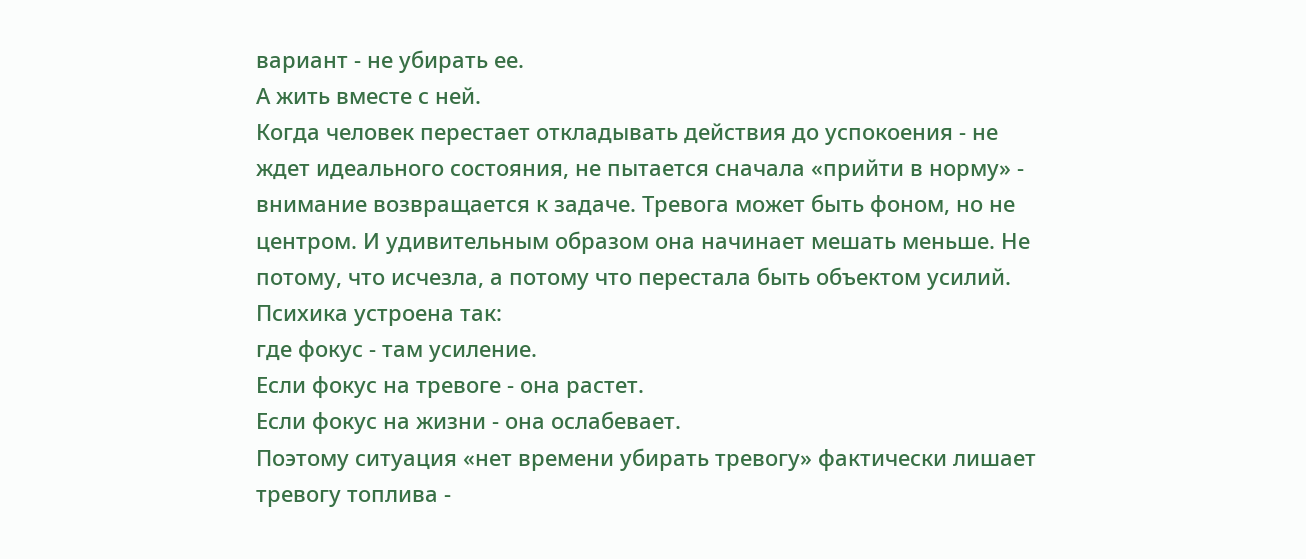вариант - не убирать ее.
А жить вместе с ней.
Когда человек перестает откладывать действия до успокоения - не ждет идеального состояния, не пытается сначала «прийти в норму» - внимание возвращается к задаче. Тревога может быть фоном, но не центром. И удивительным образом она начинает мешать меньше. Не потому, что исчезла, а потому что перестала быть объектом усилий.
Психика устроена так:
где фокус - там усиление.
Если фокус на тревоге - она растет.
Если фокус на жизни - она ослабевает.
Поэтому ситуация «нет времени убирать тревогу» фактически лишает тревогу топлива -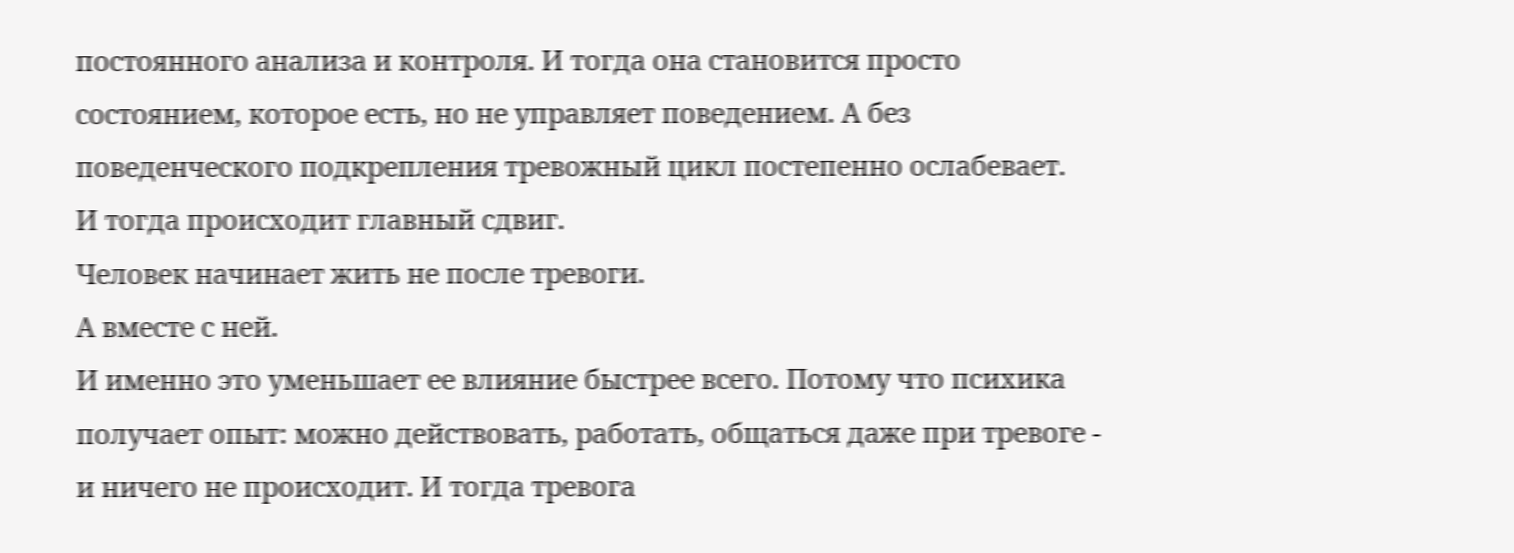постоянного анализа и контроля. И тогда она становится просто состоянием, которое есть, но не управляет поведением. А без поведенческого подкрепления тревожный цикл постепенно ослабевает.
И тогда происходит главный сдвиг.
Человек начинает жить не после тревоги.
А вместе с ней.
И именно это уменьшает ее влияние быстрее всего. Потому что психика получает опыт: можно действовать, работать, общаться даже при тревоге - и ничего не происходит. И тогда тревога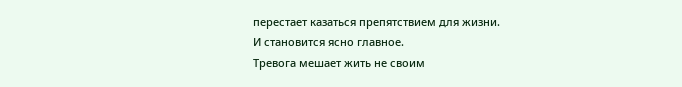перестает казаться препятствием для жизни.
И становится ясно главное.
Тревога мешает жить не своим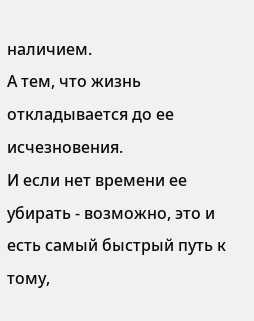наличием.
А тем, что жизнь откладывается до ее исчезновения.
И если нет времени ее убирать - возможно, это и есть самый быстрый путь к тому,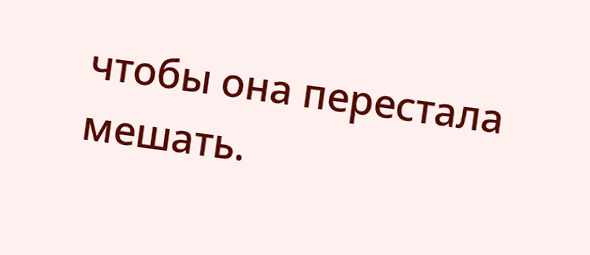чтобы она перестала мешать.